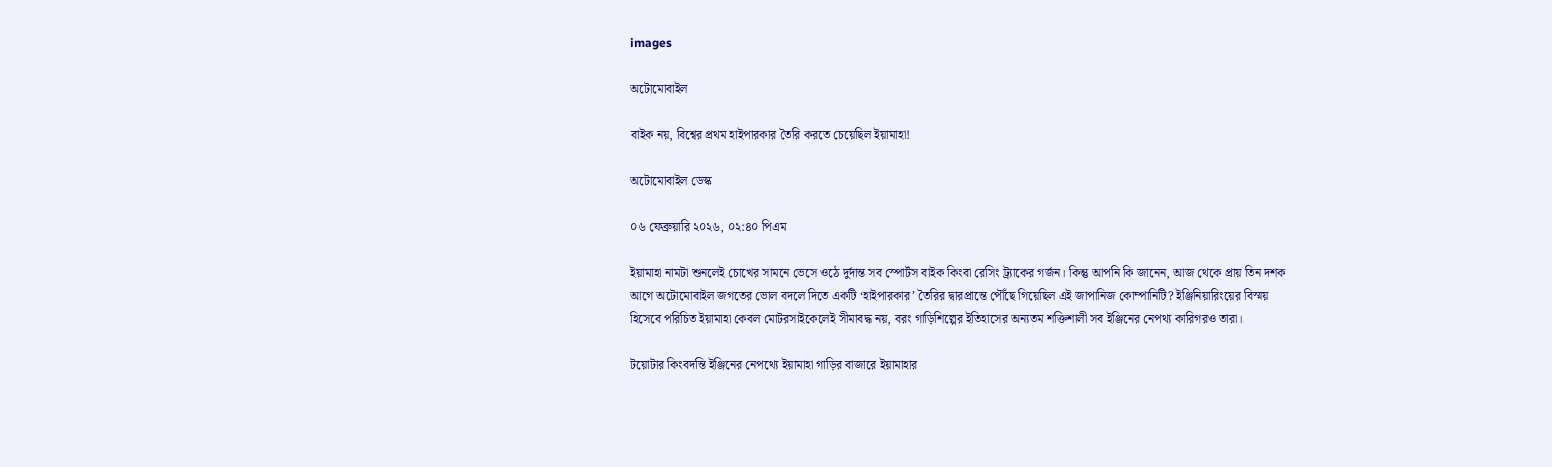images

অটোমোবাইল

বাইক নয়, বিশ্বের প্রথম হাইপারকার তৈরি করতে চেয়েছিল ইয়ামাহা!

অটোমোবাইল ডেস্ক

০৬ ফেব্রুয়ারি ২০২৬, ০২:৪০ পিএম

ইয়ামাহা নামটা শুনলেই চোখের সামনে ভেসে ওঠে দুর্দান্ত সব স্পোর্টস বাইক কিংবা রেসিং ট্র্যাকের গর্জন। কিন্তু আপনি কি জানেন, আজ থেকে প্রায় তিন দশক আগে অটোমোবাইল জগতের ভোল বদলে দিতে একটি ‘হাইপারকার’ তৈরির দ্বারপ্রান্তে পৌঁছে গিয়েছিল এই জাপানিজ কোম্পানিটি? ইঞ্জিনিয়ারিংয়ের বিস্ময় হিসেবে পরিচিত ইয়ামাহা কেবল মোটরসাইকেলেই সীমাবদ্ধ নয়, বরং গাড়িশিল্পের ইতিহাসের অন্যতম শক্তিশালী সব ইঞ্জিনের নেপথ্য কারিগরও তারা।

টয়োটার কিংবদন্তি ইঞ্জিনের নেপথ্যে ইয়ামাহা গাড়ির বাজারে ইয়ামাহার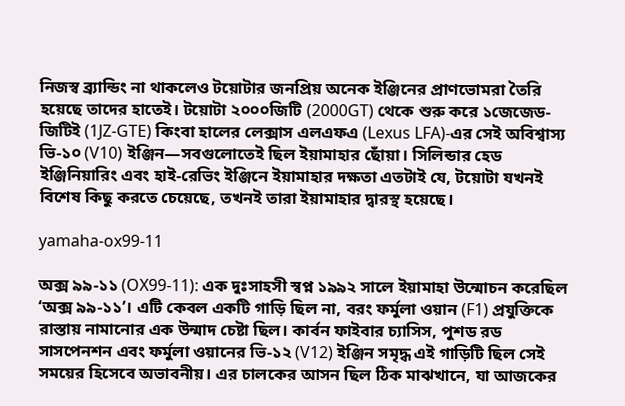নিজস্ব ব্র্যান্ডিং না থাকলেও টয়োটার জনপ্রিয় অনেক ইঞ্জিনের প্রাণভোমরা তৈরি হয়েছে তাদের হাতেই। টয়োটা ২০০০জিটি (2000GT) থেকে শুরু করে ১জেজেড-জিটিই (1JZ-GTE) কিংবা হালের লেক্সাস এলএফএ (Lexus LFA)-এর সেই অবিশ্বাস্য ভি-১০ (V10) ইঞ্জিন—সবগুলোতেই ছিল ইয়ামাহার ছোঁয়া। সিলিন্ডার হেড ইঞ্জিনিয়ারিং এবং হাই-রেভিং ইঞ্জিনে ইয়ামাহার দক্ষতা এতটাই যে, টয়োটা যখনই বিশেষ কিছু করতে চেয়েছে, তখনই তারা ইয়ামাহার দ্বারস্থ হয়েছে।

yamaha-ox99-11

অক্স ৯৯-১১ (OX99-11): এক দুঃসাহসী স্বপ্ন ১৯৯২ সালে ইয়ামাহা উন্মোচন করেছিল ‘অক্স ৯৯-১১’। এটি কেবল একটি গাড়ি ছিল না, বরং ফর্মুলা ওয়ান (F1) প্রযুক্তিকে রাস্তায় নামানোর এক উন্মাদ চেষ্টা ছিল। কার্বন ফাইবার চ্যাসিস, পুশড রড সাসপেনশন এবং ফর্মুলা ওয়ানের ভি-১২ (V12) ইঞ্জিন সমৃদ্ধ এই গাড়িটি ছিল সেই সময়ের হিসেবে অভাবনীয়। এর চালকের আসন ছিল ঠিক মাঝখানে, যা আজকের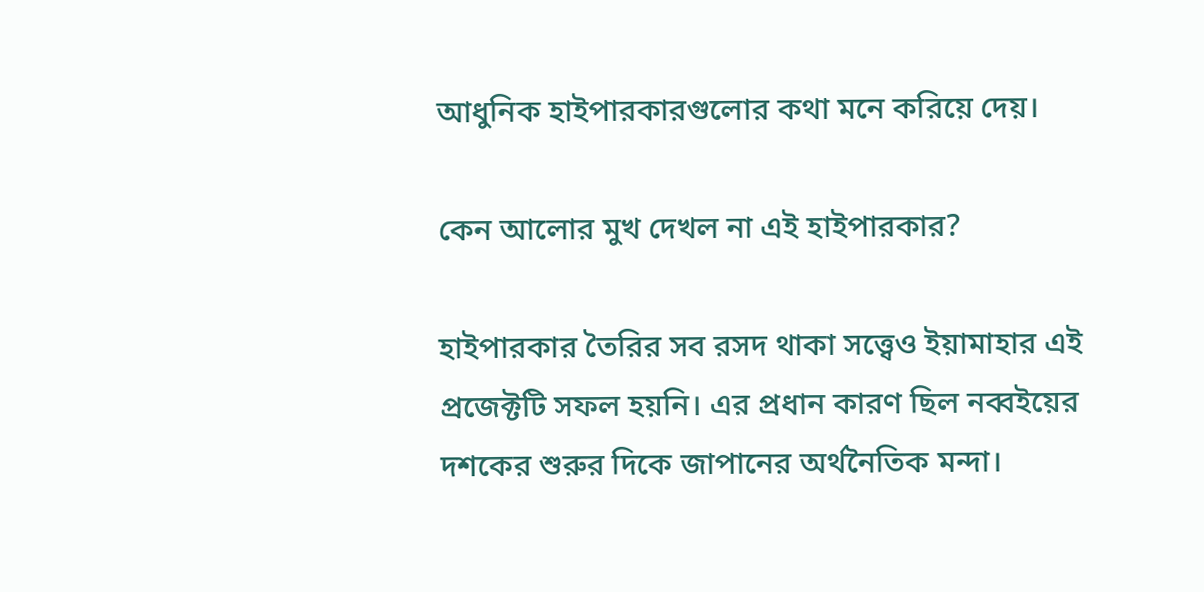আধুনিক হাইপারকারগুলোর কথা মনে করিয়ে দেয়।

কেন আলোর মুখ দেখল না এই হাইপারকার?

হাইপারকার তৈরির সব রসদ থাকা সত্ত্বেও ইয়ামাহার এই প্রজেক্টটি সফল হয়নি। এর প্রধান কারণ ছিল নব্বইয়ের দশকের শুরুর দিকে জাপানের অর্থনৈতিক মন্দা।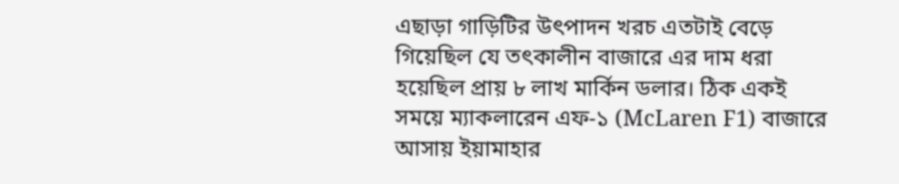এছাড়া গাড়িটির উৎপাদন খরচ এতটাই বেড়ে গিয়েছিল যে তৎকালীন বাজারে এর দাম ধরা হয়েছিল প্রায় ৮ লাখ মার্কিন ডলার। ঠিক একই সময়ে ম্যাকলারেন এফ-১ (McLaren F1) বাজারে আসায় ইয়ামাহার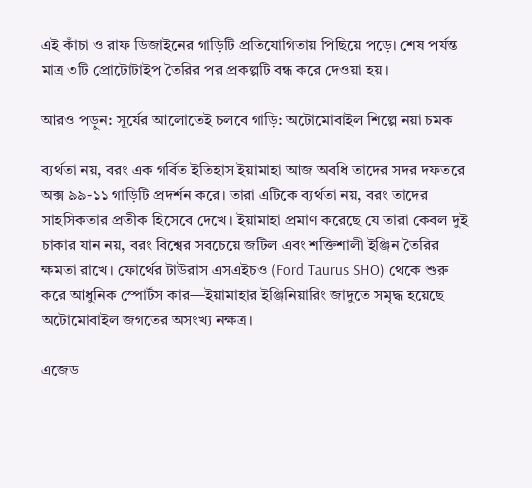এই কাঁচা ও রাফ ডিজাইনের গাড়িটি প্রতিযোগিতায় পিছিয়ে পড়ে। শেষ পর্যন্ত মাত্র ৩টি প্রোটোটাইপ তৈরির পর প্রকল্পটি বন্ধ করে দেওয়া হয়।

আরও পড়ুন: সূর্যের আলোতেই চলবে গাড়ি: অটোমোবাইল শিল্পে নয়া চমক

ব্যর্থতা নয়, বরং এক গর্বিত ইতিহাস ইয়ামাহা আজ অবধি তাদের সদর দফতরে অক্স ৯৯-১১ গাড়িটি প্রদর্শন করে। তারা এটিকে ব্যর্থতা নয়, বরং তাদের সাহসিকতার প্রতীক হিসেবে দেখে। ইয়ামাহা প্রমাণ করেছে যে তারা কেবল দুই চাকার যান নয়, বরং বিশ্বের সবচেয়ে জটিল এবং শক্তিশালী ইঞ্জিন তৈরির ক্ষমতা রাখে। ফোর্থের টাউরাস এসএইচও (Ford Taurus SHO) থেকে শুরু করে আধুনিক স্পোর্টস কার—ইয়ামাহার ইঞ্জিনিয়ারিং জাদুতে সমৃদ্ধ হয়েছে অটোমোবাইল জগতের অসংখ্য নক্ষত্র।

এজেড